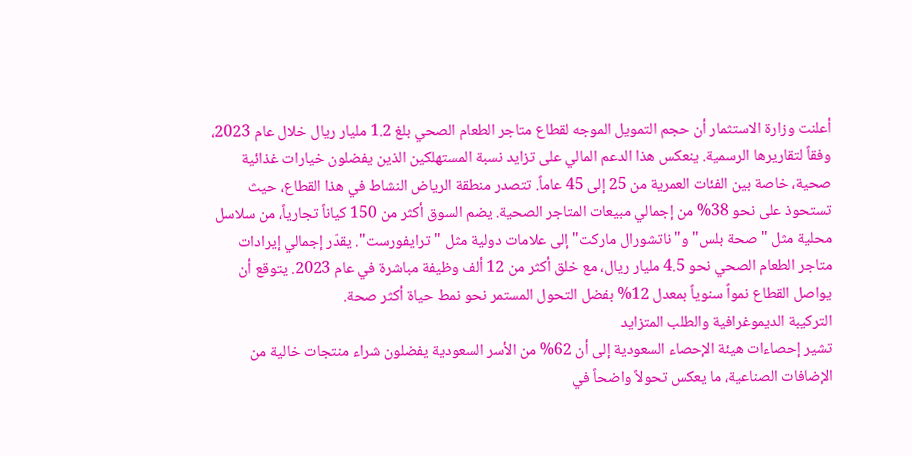أعلنت وزارة الاستثمار أن حجم التمويل الموجه لقطاع متاجر الطعام الصحي بلغ 1.2 مليار ريال خلال عام 2023، وفقاً لتقاريرها الرسمية. ينعكس هذا الدعم المالي على تزايد نسبة المستهلكين الذين يفضلون خيارات غذائية صحية، خاصة بين الفئات العمرية من 25 إلى 45 عاماً. تتصدر منطقة الرياض النشاط في هذا القطاع، حيث تستحوذ على نحو 38% من إجمالي مبيعات المتاجر الصحية. يضم السوق أكثر من 150 كياناً تجارياً، من سلاسل محلية مثل "صحة بلس" و"ناتشورال ماركت" إلى علامات دولية مثل "ترايفورست". يقدّر إجمالي إيرادات متاجر الطعام الصحي نحو 4.5 مليار ريال، مع خلق أكثر من 12 ألف وظيفة مباشرة في عام 2023. يتوقع أن يواصل القطاع نمواً سنوياً بمعدل 12% بفضل التحول المستمر نحو نمط حياة أكثر صحة.
التركيبة الديموغرافية والطلب المتزايد
تشير إحصاءات هيئة الإحصاء السعودية إلى أن 62% من الأسر السعودية يفضلون شراء منتجات خالية من الإضافات الصناعية، ما يعكس تحولاً واضحاً في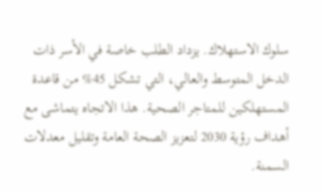سلوك الاستهلاك. يزداد الطلب خاصة في الأسر ذات الدخل المتوسط والعالي، التي تشكل 45% من قاعدة المستهلكين للمتاجر الصحية. هذا الاتجاه يتماشى مع أهداف رؤية 2030 لتعزيز الصحة العامة وتقليل معدلات السمنة.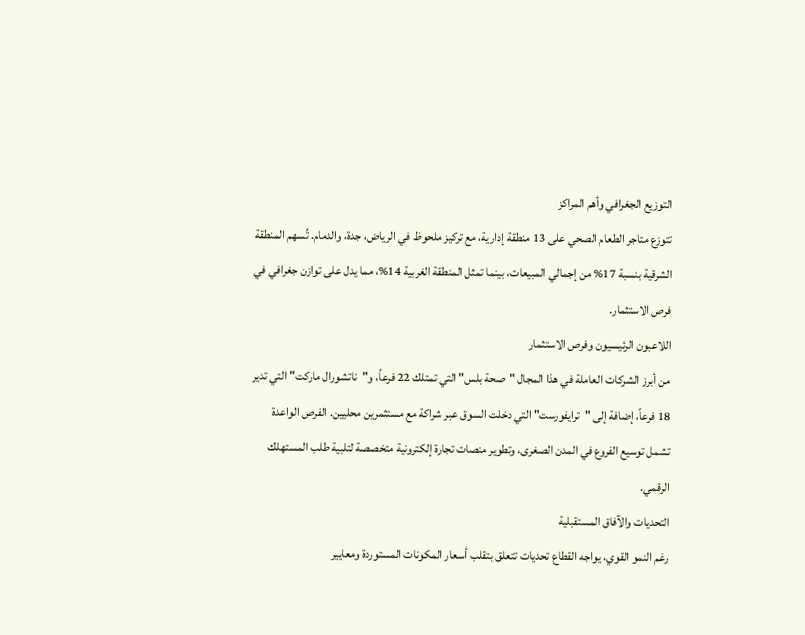التوزيع الجغرافي وأهم المراكز
تتوزع متاجر الطعام الصحي على 13 منطقة إدارية، مع تركيز ملحوظ في الرياض، جدة، والدمام. تُسهم المنطقة الشرقية بنسبة 17% من إجمالي المبيعات، بينما تمثل المنطقة الغربية 14%، مما يدل على توازن جغرافي في فرص الاستثمار.
اللاعبون الرئيسيون وفرص الاستثمار
من أبرز الشركات العاملة في هذا المجال "صحة بلس" التي تمتلك 22 فرعاً، و"ناتشورال ماركت" التي تدير 18 فرعاً، إضافة إلى "ترايفورست" التي دخلت السوق عبر شراكة مع مستثمرين محليين. الفرص الواعدة تشمل توسيع الفروع في المدن الصغرى، وتطوير منصات تجارة إلكترونية متخصصة لتلبية طلب المستهلك الرقمي.
التحديات والآفاق المستقبلية
رغم النمو القوي، يواجه القطاع تحديات تتعلق بتقلب أسعار المكونات المستوردة ومعايير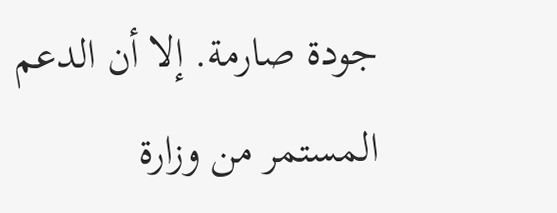جودة صارمة. إلا أن الدعم المستمر من وزارة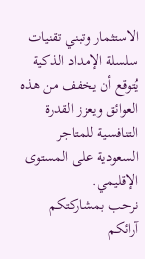الاستثمار وتبني تقنيات سلسلة الإمداد الذكية يُتوقع أن يخفف من هذه العوائق ويعزز القدرة التنافسية للمتاجر السعودية على المستوى الإقليمي.
نرحب بمشاركتكم آرائكم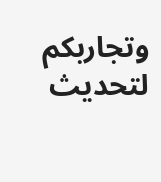وتجاربكم لتحديث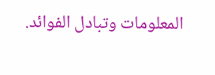المعلومات وتبادل الفوائد.